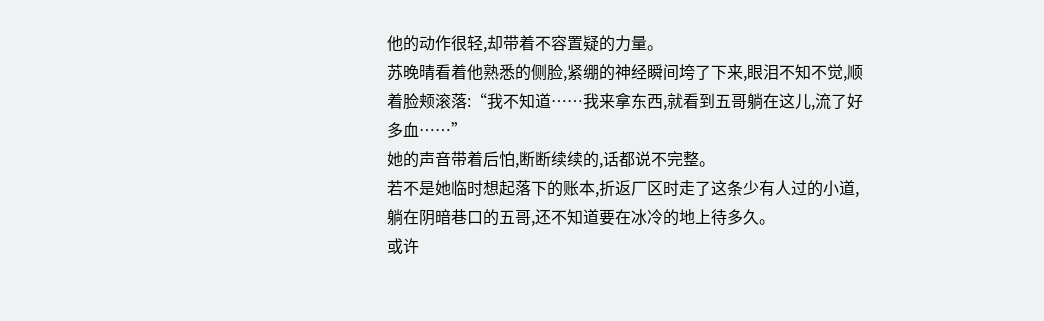他的动作很轻,却带着不容置疑的力量。
苏晚晴看着他熟悉的侧脸,紧绷的神经瞬间垮了下来,眼泪不知不觉,顺着脸颊滚落:“我不知道……我来拿东西,就看到五哥躺在这儿,流了好多血……”
她的声音带着后怕,断断续续的,话都说不完整。
若不是她临时想起落下的账本,折返厂区时走了这条少有人过的小道,躺在阴暗巷口的五哥,还不知道要在冰冷的地上待多久。
或许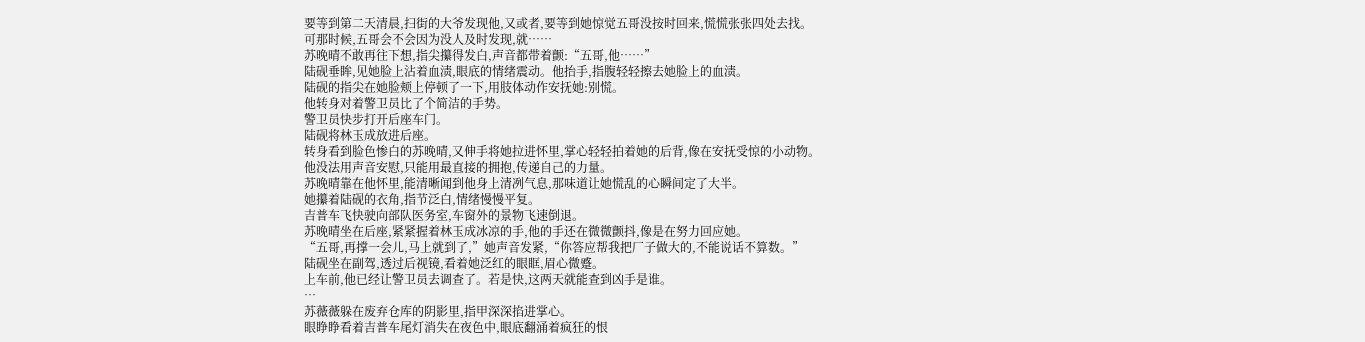要等到第二天清晨,扫街的大爷发现他,又或者,要等到她惊觉五哥没按时回来,慌慌张张四处去找。
可那时候,五哥会不会因为没人及时发现,就……
苏晚晴不敢再往下想,指尖攥得发白,声音都带着颤:“五哥,他……”
陆砚垂眸,见她脸上沾着血渍,眼底的情绪震动。他抬手,指腹轻轻擦去她脸上的血渍。
陆砚的指尖在她脸颊上停顿了一下,用肢体动作安抚她:别慌。
他转身对着警卫员比了个简洁的手势。
警卫员快步打开后座车门。
陆砚将林玉成放进后座。
转身看到脸色惨白的苏晚晴,又伸手将她拉进怀里,掌心轻轻拍着她的后背,像在安抚受惊的小动物。
他没法用声音安慰,只能用最直接的拥抱,传递自己的力量。
苏晚晴靠在他怀里,能清晰闻到他身上清冽气息,那味道让她慌乱的心瞬间定了大半。
她攥着陆砚的衣角,指节泛白,情绪慢慢平复。
吉普车飞快驶向部队医务室,车窗外的景物飞速倒退。
苏晚晴坐在后座,紧紧握着林玉成冰凉的手,他的手还在微微颤抖,像是在努力回应她。
“五哥,再撑一会儿,马上就到了,”她声音发紧,“你答应帮我把厂子做大的,不能说话不算数。”
陆砚坐在副驾,透过后视镜,看着她泛红的眼眶,眉心微蹙。
上车前,他已经让警卫员去调查了。若是快,这两天就能查到凶手是谁。
…
苏薇薇躲在废弃仓库的阴影里,指甲深深掐进掌心。
眼睁睁看着吉普车尾灯消失在夜色中,眼底翻涌着疯狂的恨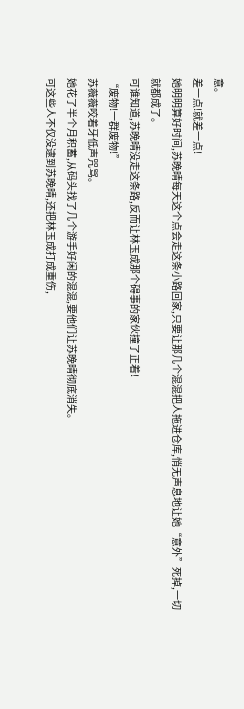意。
差一点!就差一点!
她明明算好时间,苏晚晴每天这个点会走这条小路回家,只要让那几个混混把人拖进仓库,悄无声息地让她“意外”死掉,一切就都成了。
可谁知道,苏晚晴没走这条路,反而让林玉成那个碍事的家伙撞了正着!
“废物!一群废物!”
苏薇薇咬着牙低声咒骂。
她花了半个月积蓄,从码头找了几个游手好闲的混混,要他们让苏晚晴彻底消失。
可这些人不仅没逮到苏晚晴,还把林玉成打成重伤,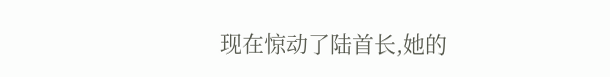现在惊动了陆首长,她的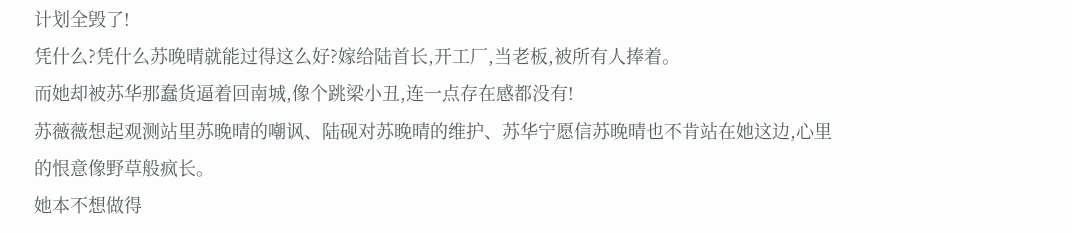计划全毁了!
凭什么?凭什么苏晚晴就能过得这么好?嫁给陆首长,开工厂,当老板,被所有人捧着。
而她却被苏华那蠢货逼着回南城,像个跳梁小丑,连一点存在感都没有!
苏薇薇想起观测站里苏晚晴的嘲讽、陆砚对苏晚晴的维护、苏华宁愿信苏晚晴也不肯站在她这边,心里的恨意像野草般疯长。
她本不想做得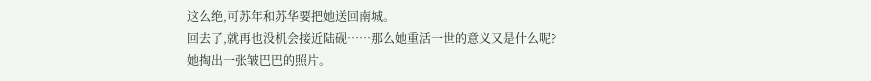这么绝,可苏年和苏华要把她送回南城。
回去了,就再也没机会接近陆砚……那么她重活一世的意义又是什么呢?
她掏出一张皱巴巴的照片。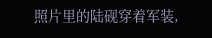照片里的陆砚穿着军装,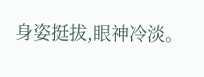身姿挺拔,眼神冷淡。